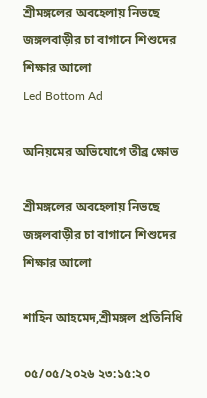শ্রীমঙ্গলের অবহেলায় নিভছে জঙ্গলবাড়ীর চা বাগানে শিশুদের শিক্ষার আলো
Led Bottom Ad

অনিয়মের অভিযোগে তীব্র ক্ষোভ

শ্রীমঙ্গলের অবহেলায় নিভছে জঙ্গলবাড়ীর চা বাগানে শিশুদের শিক্ষার আলো

শাহিন আহমেদ,শ্রীমঙ্গল প্রতিনিধি

০৫/০৫/২০২৬ ২৩:১৫:২০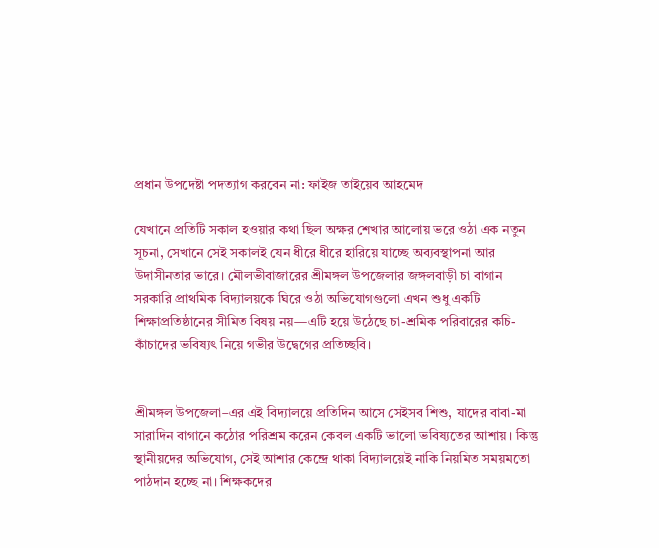প্রধান উপদেষ্টা পদত্যাগ করবেন না: ফাইজ তাইয়েব আহমেদ

যেখানে প্রতিটি সকাল হওয়ার কথা ছিল অক্ষর শেখার আলোয় ভরে ওঠা এক নতুন সূচনা, সেখানে সেই সকালই যেন ধীরে ধীরে হারিয়ে যাচ্ছে অব্যবস্থাপনা আর উদাসীনতার ভারে। মৌলভীবাজারের শ্রীমঙ্গল উপজেলার জঙ্গলবাড়ী চা বাগান সরকারি প্রাথমিক বিদ্যালয়কে ঘিরে ওঠা অভিযোগগুলো এখন শুধু একটি শিক্ষাপ্রতিষ্ঠানের সীমিত বিষয় নয়—এটি হয়ে উঠেছে চা-শ্রমিক পরিবারের কচি-কাঁচাদের ভবিষ্যৎ নিয়ে গভীর উদ্বেগের প্রতিচ্ছবি।


শ্রীমঙ্গল উপজেলা–এর এই বিদ্যালয়ে প্রতিদিন আসে সেইসব শিশু, যাদের বাবা-মা সারাদিন বাগানে কঠোর পরিশ্রম করেন কেবল একটি ভালো ভবিষ্যতের আশায়। কিন্তু স্থানীয়দের অভিযোগ, সেই আশার কেন্দ্রে থাকা বিদ্যালয়েই নাকি নিয়মিত সময়মতো পাঠদান হচ্ছে না। শিক্ষকদের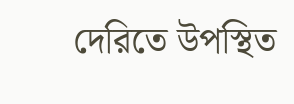দেরিতে উপস্থিত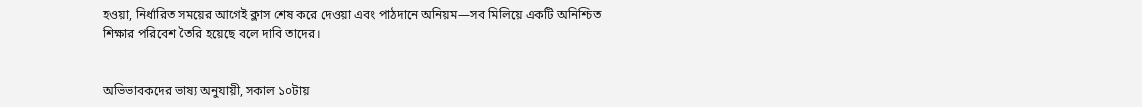হওয়া, নির্ধারিত সময়ের আগেই ক্লাস শেষ করে দেওয়া এবং পাঠদানে অনিয়ম—সব মিলিয়ে একটি অনিশ্চিত শিক্ষার পরিবেশ তৈরি হয়েছে বলে দাবি তাদের।


অভিভাবকদের ভাষ্য অনুযায়ী, সকাল ১০টায়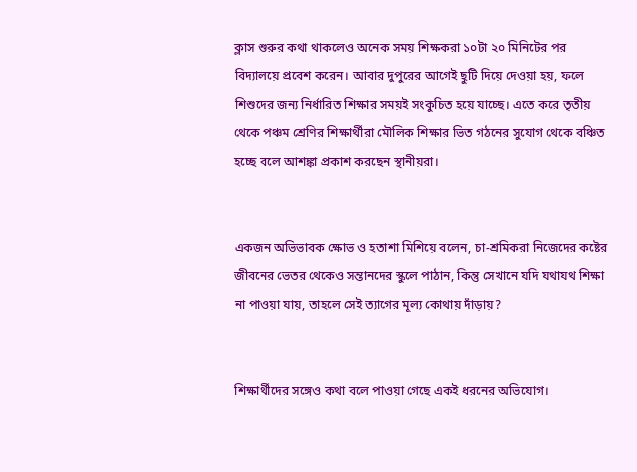ক্লাস শুরুর কথা থাকলেও অনেক সময় শিক্ষকরা ১০টা ২০ মিনিটের পর বিদ্যালয়ে প্রবেশ করেন। আবার দুপুরের আগেই ছুটি দিয়ে দেওয়া হয়, ফলে শিশুদের জন্য নির্ধারিত শিক্ষার সময়ই সংকুচিত হয়ে যাচ্ছে। এতে করে তৃতীয় থেকে পঞ্চম শ্রেণির শিক্ষার্থীরা মৌলিক শিক্ষার ভিত গঠনের সুযোগ থেকে বঞ্চিত হচ্ছে বলে আশঙ্কা প্রকাশ করছেন স্থানীয়রা।


একজন অভিভাবক ক্ষোভ ও হতাশা মিশিয়ে বলেন, চা-শ্রমিকরা নিজেদের কষ্টের জীবনের ভেতর থেকেও সন্তানদের স্কুলে পাঠান, কিন্তু সেখানে যদি যথাযথ শিক্ষা না পাওয়া যায়, তাহলে সেই ত্যাগের মূল্য কোথায় দাঁড়ায়?


শিক্ষার্থীদের সঙ্গেও কথা বলে পাওয়া গেছে একই ধরনের অভিযোগ।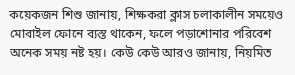কয়েকজন শিশু জানায়, শিক্ষকরা ক্লাস চলাকালীন সময়েও মোবাইল ফোনে ব্যস্ত থাকেন, ফলে পড়াশোনার পরিবেশ অনেক সময় নষ্ট হয়। কেউ কেউ আরও জানায়, নিয়মিত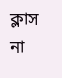ক্লাস না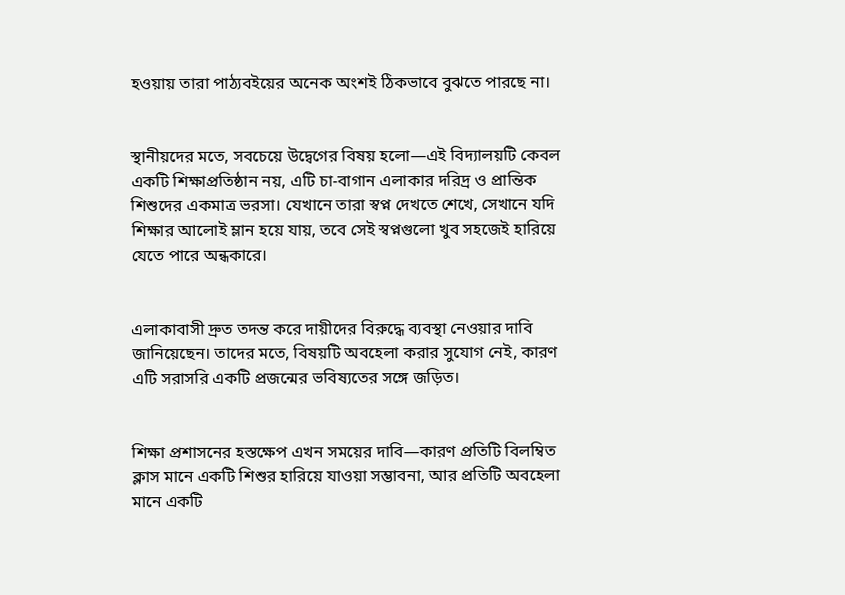হওয়ায় তারা পাঠ্যবইয়ের অনেক অংশই ঠিকভাবে বুঝতে পারছে না।


স্থানীয়দের মতে, সবচেয়ে উদ্বেগের বিষয় হলো—এই বিদ্যালয়টি কেবল একটি শিক্ষাপ্রতিষ্ঠান নয়, এটি চা-বাগান এলাকার দরিদ্র ও প্রান্তিক শিশুদের একমাত্র ভরসা। যেখানে তারা স্বপ্ন দেখতে শেখে, সেখানে যদি শিক্ষার আলোই ম্লান হয়ে যায়, তবে সেই স্বপ্নগুলো খুব সহজেই হারিয়ে যেতে পারে অন্ধকারে।


এলাকাবাসী দ্রুত তদন্ত করে দায়ীদের বিরুদ্ধে ব্যবস্থা নেওয়ার দাবি জানিয়েছেন। তাদের মতে, বিষয়টি অবহেলা করার সুযোগ নেই, কারণ এটি সরাসরি একটি প্রজন্মের ভবিষ্যতের সঙ্গে জড়িত।


শিক্ষা প্রশাসনের হস্তক্ষেপ এখন সময়ের দাবি—কারণ প্রতিটি বিলম্বিত ক্লাস মানে একটি শিশুর হারিয়ে যাওয়া সম্ভাবনা, আর প্রতিটি অবহেলা মানে একটি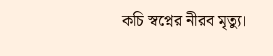কচি স্বপ্নের নীরব মৃত্যু।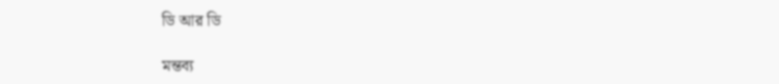ডি আর ডি

মন্তব্য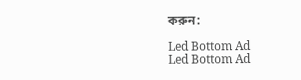করুন:

Led Bottom Ad
Led Bottom Ad